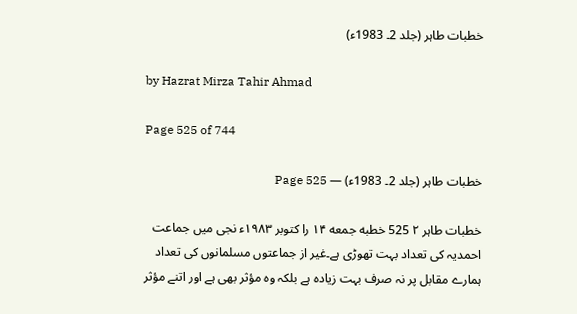خطبات طاہر (جلد 2۔ 1983ء)

by Hazrat Mirza Tahir Ahmad

Page 525 of 744

خطبات طاہر (جلد 2۔ 1983ء) — Page 525

خطبات طاہر ۲ 525 خطبه جمعه ۱۴ را کتوبر ۱۹۸۳ء نجی میں جماعت احمدیہ کی تعداد بہت تھوڑی ہے۔غیر از جماعتوں مسلمانوں کی تعداد ہمارے مقابل پر نہ صرف بہت زیادہ ہے بلکہ وہ مؤثر بھی ہے اور اتنے مؤثر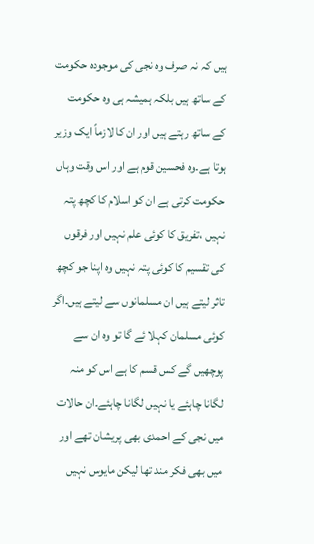ہیں کہ نہ صرف وہ نجی کی موجودہ حکومت کے ساتھ ہیں بلکہ ہمیشہ ہی وہ حکومت کے ساتھ رہتے ہیں اور ان کا لازماً ایک وزیر ہوتا ہے۔وہ فحسین قوم ہے اور اس وقت وہاں حکومت کرتی ہے ان کو اسلام کا کچھ پتہ نہیں ،تفریق کا کوئی علم نہیں اور فرقوں کی تقسیم کا کوئی پتہ نہیں وہ اپنا جو کچھ تاثر لیتے ہیں ان مسلمانوں سے لیتے ہیں۔اگر کوئی مسلمان کہلا ئے گا تو وہ ان سے پوچھیں گے کس قسم کا ہے اس کو منہ لگانا چاہئے یا نہیں لگانا چاہئے۔ان حالات میں نجی کے احمدی بھی پریشان تھے اور میں بھی فکر مند تھا لیکن مایوس نہیں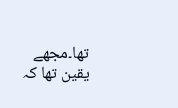تھا۔مجھے یقین تھا کہ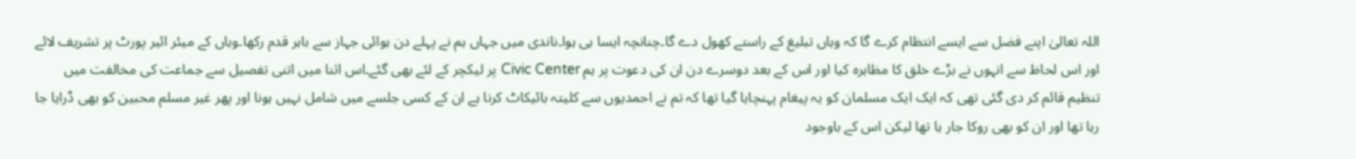اللہ تعالیٰ اپنے فضل سے ایسے انتظام کرے گا کہ وہاں تبلیغ کے راستے کھول دے گا۔چنانچہ ایسا ہی ہوا۔ناندی میں جہاں ہم نے پہلے دن ہوائی جہاز سے باہر قدم رکھا۔وہاں کے میئر ائیر پورٹ پر تشریف لائے اور اس لحاظ سے انہوں نے بڑے خلق کا مظاہرہ کیا اور اس کے بعد دوسرے دن ان کی دعوت پر ہم Civic Center پر لیکچر کے لئے بھی گئے۔اس اثنا میں اتنی تفصیل سے جماعت کی مخالفت میں تنظیم قائم کر دی گئی تھی کہ ایک ایک مسلمان کو یہ پیغام پہنچایا گیا تھا کہ تم نے احمدیوں سے کلیتہ بائیکاٹ کرنا ہے ان کے کسی جلسے میں شامل نہیں ہونا اور پھر غیر مسلم محبین کو بھی ڈرایا جا رہا تھا اور ان کو بھی روکا جار ہا تھا لیکن اس کے باوجود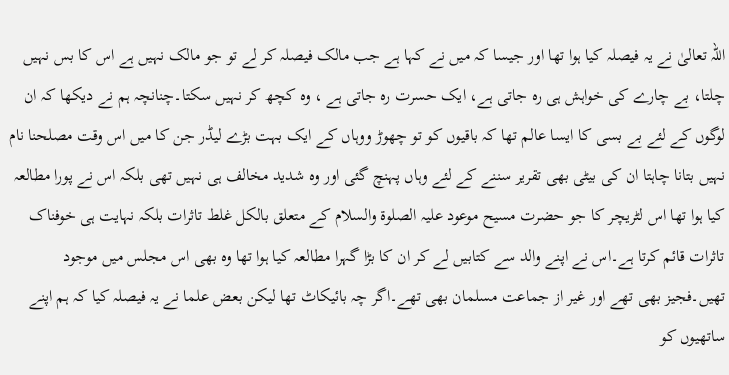اللہ تعالیٰ نے یہ فیصلہ کیا ہوا تھا اور جیسا کہ میں نے کہا ہے جب مالک فیصلہ کر لے تو جو مالک نہیں ہے اس کا بس نہیں چلتا، بے چارے کی خواہش ہی رہ جاتی ہے، ایک حسرت رہ جاتی ہے ، وہ کچھ کر نہیں سکتا۔چنانچہ ہم نے دیکھا کہ ان لوگوں کے لئے بے بسی کا ایسا عالم تھا کہ باقیوں کو تو چھوڑ ووہاں کے ایک بہت بڑے لیڈر جن کا میں اس وقت مصلحنا نام نہیں بتانا چاہتا ان کی بیٹی بھی تقریر سننے کے لئے وہاں پہنچ گئی اور وہ شدید مخالف ہی نہیں تھی بلکہ اس نے پورا مطالعہ کیا ہوا تھا اس لٹریچر کا جو حضرت مسیح موعود علیہ الصلوۃ والسلام کے متعلق بالکل غلط تاثرات بلکہ نہایت ہی خوفناک تاثرات قائم کرتا ہے۔اس نے اپنے والد سے کتابیں لے کر ان کا بڑا گہرا مطالعہ کیا ہوا تھا وہ بھی اس مجلس میں موجود تھیں۔فجیز بھی تھے اور غیر از جماعت مسلمان بھی تھے۔اگر چہ بائیکاٹ تھا لیکن بعض علما نے یہ فیصلہ کیا کہ ہم اپنے ساتھیوں کو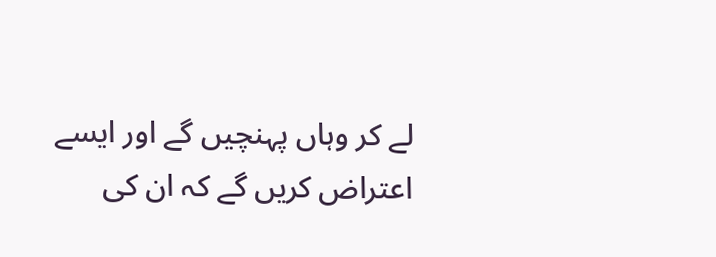لے کر وہاں پہنچیں گے اور ایسے اعتراض کریں گے کہ ان کی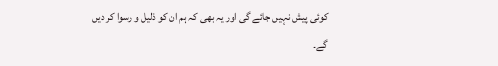کوئی پیش نہیں جائے گی اور یہ بھی کہ ہم ان کو ذلیل و رسوا کر دیں گے۔